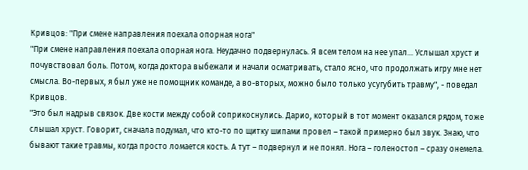Кривцов: "При смене направления поехала опорная нога"
"При смене направления поехала опорная нога. Неудачно подвернулась. Я всем телом на нее упал… Услышал хруст и почувствовал боль. Потом, когда доктора выбежали и начали осматривать, стало ясно, что продолжать игру мне нет смысла. Во-первых, я был уже не помощник команде, а во-вторых, можно было только усугубить травму", - поведал Кривцов.
"Это был надрыв связок. Две кости между собой соприкоснулись. Дарио, который в тот момент оказался рядом, тоже слышал хруст. Говорит, сначала подумал, что кто-то по щитку шипами провел – такой примерно был звук. Знаю, что бывают такие травмы, когда просто ломается кость. А тут – подвернул и не понял. Нога – голеностоп – сразу онемела.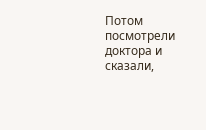Потом посмотрели доктора и сказали,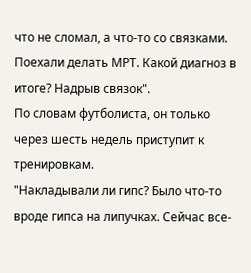что не сломал, а что-то со связками. Поехали делать МРТ. Какой диагноз в итоге? Надрыв связок".
По словам футболиста, он только через шесть недель приступит к тренировкам.
"Накладывали ли гипс? Было что-то вроде гипса на липучках. Сейчас все-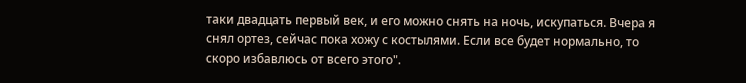таки двадцать первый век, и его можно снять на ночь, искупаться. Вчера я снял ортез, сейчас пока хожу с костылями. Если все будет нормально, то скоро избавлюсь от всего этого".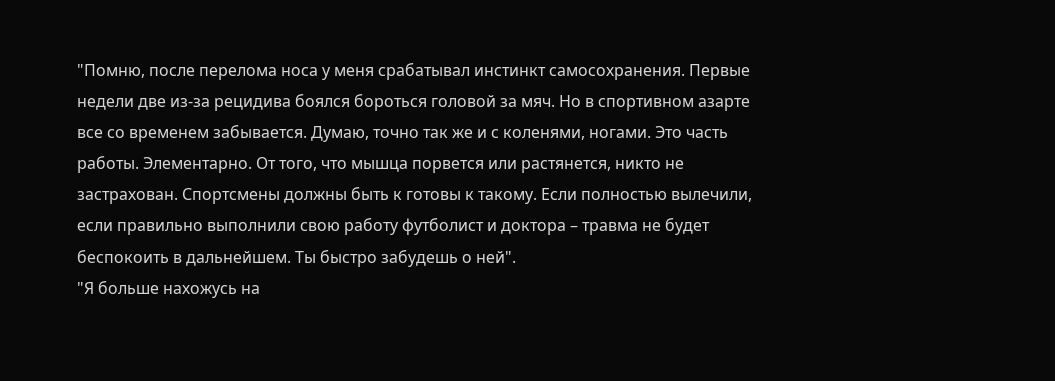"Помню, после перелома носа у меня срабатывал инстинкт самосохранения. Первые недели две из-за рецидива боялся бороться головой за мяч. Но в спортивном азарте все со временем забывается. Думаю, точно так же и с коленями, ногами. Это часть работы. Элементарно. От того, что мышца порвется или растянется, никто не застрахован. Спортсмены должны быть к готовы к такому. Если полностью вылечили, если правильно выполнили свою работу футболист и доктора – травма не будет беспокоить в дальнейшем. Ты быстро забудешь о ней".
"Я больше нахожусь на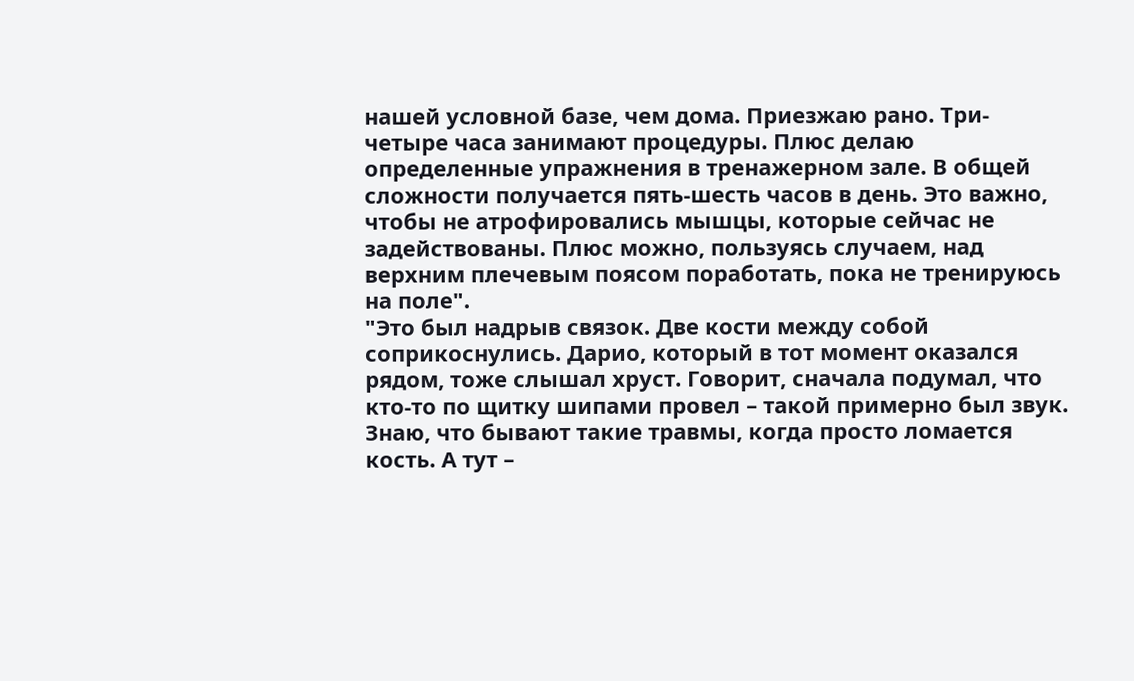нашей условной базе, чем дома. Приезжаю рано. Три-четыре часа занимают процедуры. Плюс делаю определенные упражнения в тренажерном зале. В общей сложности получается пять-шесть часов в день. Это важно, чтобы не атрофировались мышцы, которые сейчас не задействованы. Плюс можно, пользуясь случаем, над верхним плечевым поясом поработать, пока не тренируюсь на поле".
"Это был надрыв связок. Две кости между собой соприкоснулись. Дарио, который в тот момент оказался рядом, тоже слышал хруст. Говорит, сначала подумал, что кто-то по щитку шипами провел – такой примерно был звук. Знаю, что бывают такие травмы, когда просто ломается кость. А тут –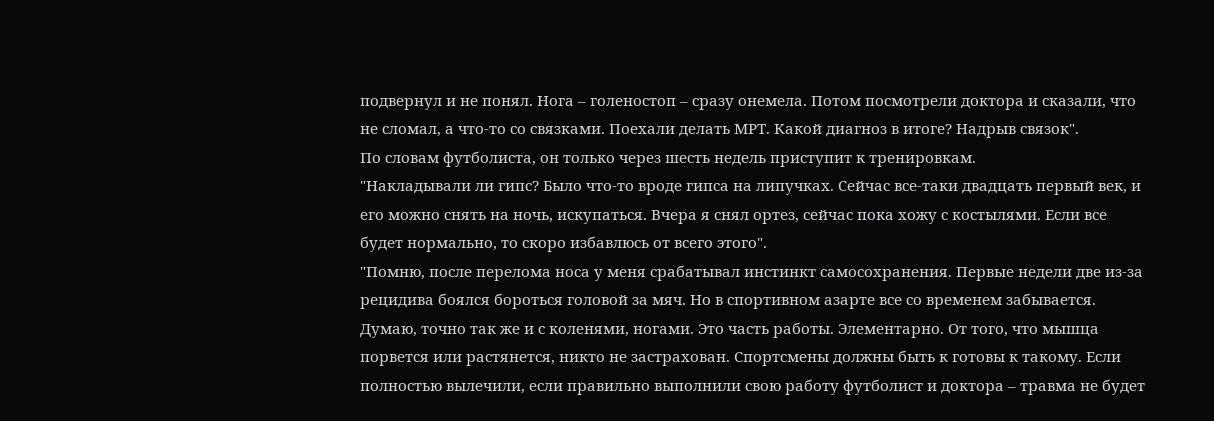подвернул и не понял. Нога – голеностоп – сразу онемела. Потом посмотрели доктора и сказали, что не сломал, а что-то со связками. Поехали делать МРТ. Какой диагноз в итоге? Надрыв связок".
По словам футболиста, он только через шесть недель приступит к тренировкам.
"Накладывали ли гипс? Было что-то вроде гипса на липучках. Сейчас все-таки двадцать первый век, и его можно снять на ночь, искупаться. Вчера я снял ортез, сейчас пока хожу с костылями. Если все будет нормально, то скоро избавлюсь от всего этого".
"Помню, после перелома носа у меня срабатывал инстинкт самосохранения. Первые недели две из-за рецидива боялся бороться головой за мяч. Но в спортивном азарте все со временем забывается. Думаю, точно так же и с коленями, ногами. Это часть работы. Элементарно. От того, что мышца порвется или растянется, никто не застрахован. Спортсмены должны быть к готовы к такому. Если полностью вылечили, если правильно выполнили свою работу футболист и доктора – травма не будет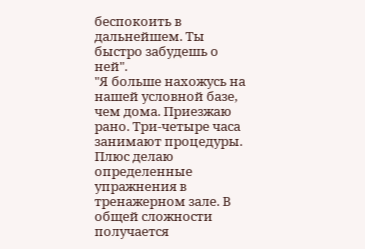беспокоить в дальнейшем. Ты быстро забудешь о ней".
"Я больше нахожусь на нашей условной базе, чем дома. Приезжаю рано. Три-четыре часа занимают процедуры. Плюс делаю определенные упражнения в тренажерном зале. В общей сложности получается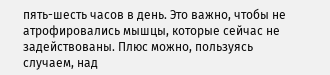пять-шесть часов в день. Это важно, чтобы не атрофировались мышцы, которые сейчас не задействованы. Плюс можно, пользуясь случаем, над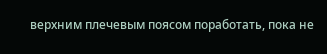верхним плечевым поясом поработать, пока не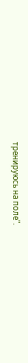тренируюсь на поле".